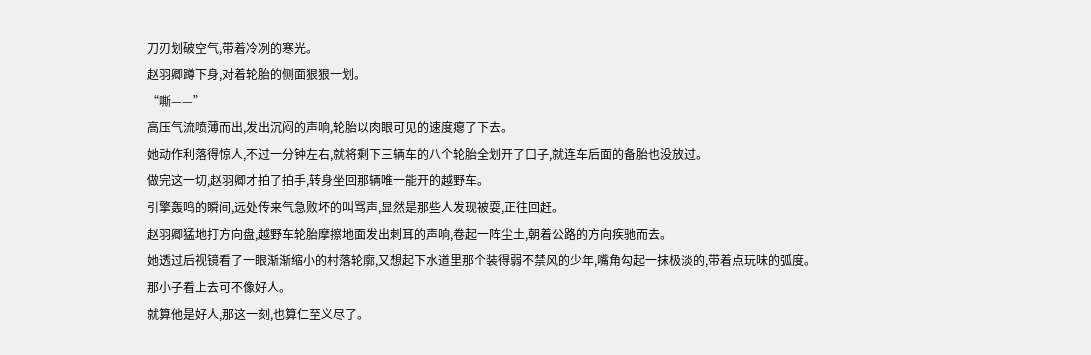刀刃划破空气,带着冷冽的寒光。
赵羽卿蹲下身,对着轮胎的侧面狠狠一划。
“嘶——”
高压气流喷薄而出,发出沉闷的声响,轮胎以肉眼可见的速度瘪了下去。
她动作利落得惊人,不过一分钟左右,就将剩下三辆车的八个轮胎全划开了口子,就连车后面的备胎也没放过。
做完这一切,赵羽卿才拍了拍手,转身坐回那辆唯一能开的越野车。
引擎轰鸣的瞬间,远处传来气急败坏的叫骂声,显然是那些人发现被耍,正往回赶。
赵羽卿猛地打方向盘,越野车轮胎摩擦地面发出刺耳的声响,卷起一阵尘土,朝着公路的方向疾驰而去。
她透过后视镜看了一眼渐渐缩小的村落轮廓,又想起下水道里那个装得弱不禁风的少年,嘴角勾起一抹极淡的,带着点玩味的弧度。
那小子看上去可不像好人。
就算他是好人,那这一刻,也算仁至义尽了。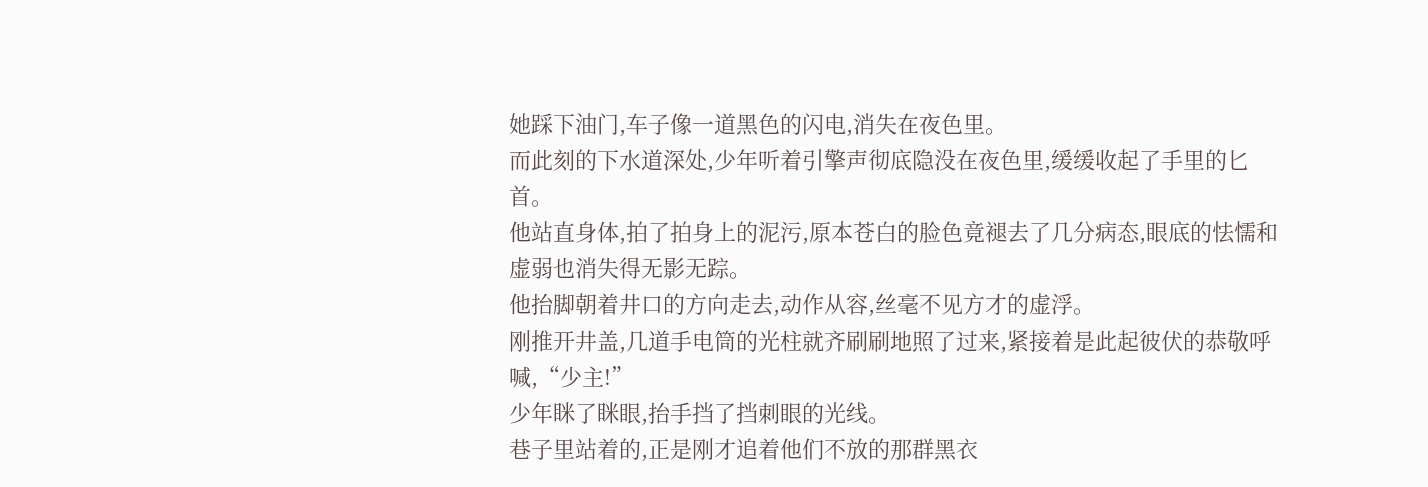她踩下油门,车子像一道黑色的闪电,消失在夜色里。
而此刻的下水道深处,少年听着引擎声彻底隐没在夜色里,缓缓收起了手里的匕首。
他站直身体,拍了拍身上的泥污,原本苍白的脸色竟褪去了几分病态,眼底的怯懦和虚弱也消失得无影无踪。
他抬脚朝着井口的方向走去,动作从容,丝毫不见方才的虚浮。
刚推开井盖,几道手电筒的光柱就齐刷刷地照了过来,紧接着是此起彼伏的恭敬呼喊,“少主!”
少年眯了眯眼,抬手挡了挡刺眼的光线。
巷子里站着的,正是刚才追着他们不放的那群黑衣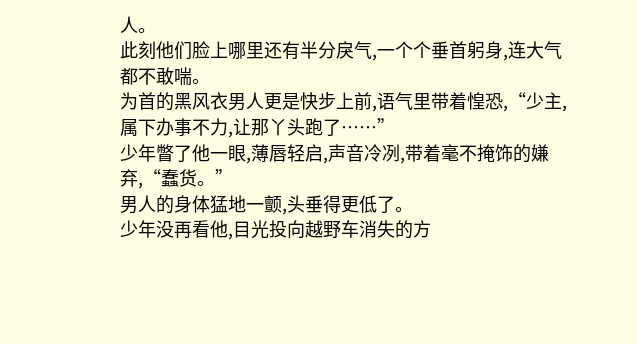人。
此刻他们脸上哪里还有半分戾气,一个个垂首躬身,连大气都不敢喘。
为首的黑风衣男人更是快步上前,语气里带着惶恐,“少主,属下办事不力,让那丫头跑了……”
少年瞥了他一眼,薄唇轻启,声音冷冽,带着毫不掩饰的嫌弃,“蠢货。”
男人的身体猛地一颤,头垂得更低了。
少年没再看他,目光投向越野车消失的方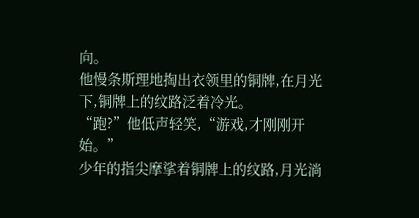向。
他慢条斯理地掏出衣领里的铜牌,在月光下,铜牌上的纹路泛着冷光。
“跑?”他低声轻笑,“游戏,才刚刚开始。”
少年的指尖摩挲着铜牌上的纹路,月光淌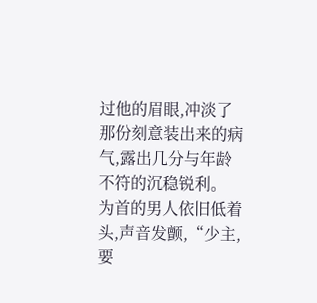过他的眉眼,冲淡了那份刻意装出来的病气,露出几分与年龄不符的沉稳锐利。
为首的男人依旧低着头,声音发颤,“少主,要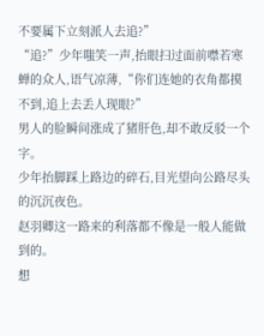不要属下立刻派人去追?”
“追?”少年嗤笑一声,抬眼扫过面前噤若寒蝉的众人,语气凉薄,“你们连她的衣角都摸不到,追上去丢人现眼?”
男人的脸瞬间涨成了猪肝色,却不敢反驳一个字。
少年抬脚踩上路边的碎石,目光望向公路尽头的沉沉夜色。
赵羽卿这一路来的利落都不像是一般人能做到的。
想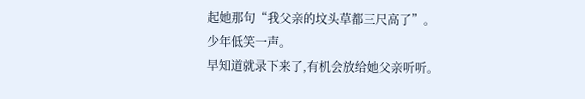起她那句“我父亲的坟头草都三尺高了”。
少年低笑一声。
早知道就录下来了,有机会放给她父亲听听。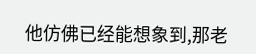他仿佛已经能想象到,那老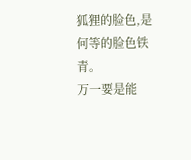狐狸的脸色,是何等的脸色铁青。
万一要是能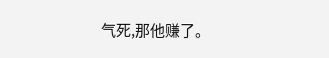气死,那他赚了。